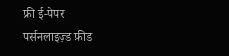फ्री ई-पेपर
पर्सनलाइज़्ड फ़ीड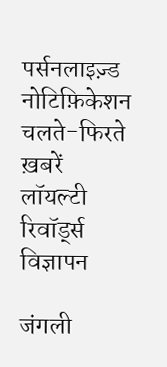पर्सनलाइज़्ड नोटिफ़िकेशन
चलते-फिरते ख़बरें
लॉयल्टी रिवॉर्ड्स
विज्ञापन

जंगली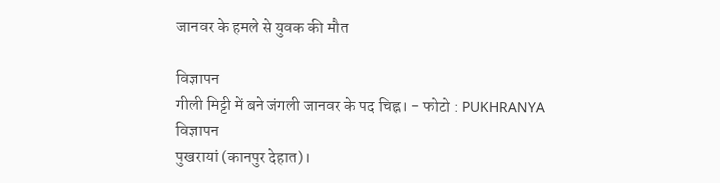जानवर के हमले से युवक की मौत

विज्ञापन
गीली मिट्टी में बने जंगली जानवर के पद चिह्न। - फोटो : PUKHRANYA
विज्ञापन
पुखरायां (कानपुर देहात)।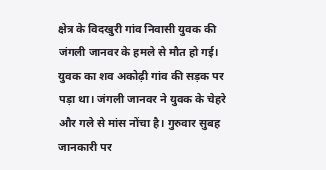क्षेत्र के विदखुरी गांव निवासी युवक की जंगली जानवर के हमले से मौत हो गई। युवक का शव अकोढ़ी गांव की सड़क पर पड़ा था। जंगली जानवर ने युवक के चेहरे और गले से मांस नोंचा है। गुरुवार सुबह जानकारी पर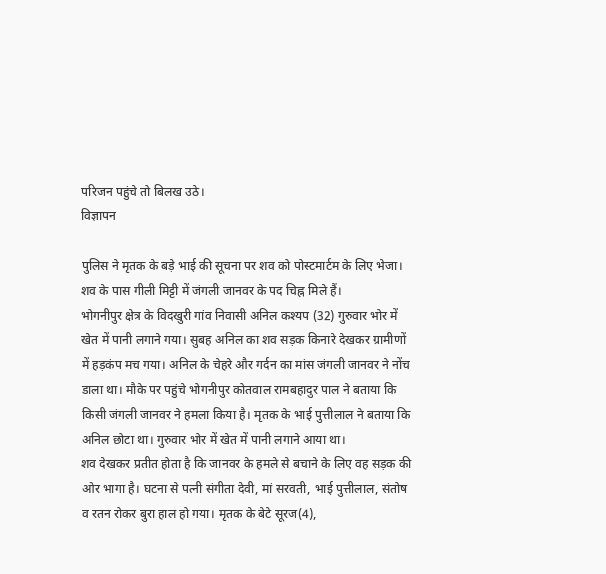परिजन पहुंचे तो बिलख उठे।
विज्ञापन

पुलिस ने मृतक के बड़े भाई की सूचना पर शव को पोस्टमार्टम के लिए भेजा। शव के पास गीली मिट्टी में जंगली जानवर के पद चिह्न मिले हैं।
भोगनीपुर क्षेत्र के विदखुरी गांव निवासी अनिल कश्यप (32) गुरुवार भोर में खेत में पानी लगाने गया। सुबह अनिल का शव सड़क किनारे देखकर ग्रामीणों में हड़कंप मच गया। अनिल के चेहरे और गर्दन का मांस जंगली जानवर ने नोंच डाला था। मौके पर पहुंचे भोगनीपुर कोतवाल रामबहादुर पाल ने बताया कि किसी जंगली जानवर ने हमला किया है। मृतक के भाई पुत्तीलाल ने बताया कि अनिल छोटा था। गुरुवार भोर में खेत में पानी लगाने आया था।
शव देखकर प्रतीत होता है कि जानवर के हमले से बचाने के लिए वह सड़क की ओर भागा है। घटना से पत्नी संगीता देवी, मां सरवती, भाई पुत्तीलाल, संतोष व रतन रोकर बुरा हाल हो गया। मृतक के बेटे सूरज(4),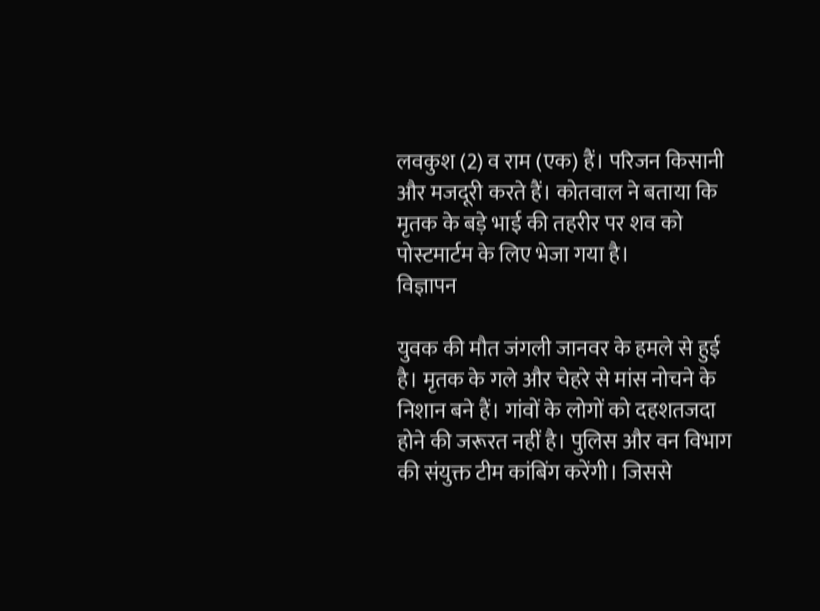लवकुश (2) व राम (एक) हैं। परिजन किसानी और मजदूरी करते हैं। कोतवाल ने बताया कि मृतक के बड़े भाई की तहरीर पर शव को पोस्टमार्टम के लिए भेजा गया है।
विज्ञापन

युवक की मौत जंगली जानवर के हमले से हुई है। मृतक के गले और चेहरे से मांस नोचने के निशान बने हैं। गांवों के लोगों को दहशतजदा होने की जरूरत नहीं है। पुलिस और वन विभाग की संयुक्त टीम कांबिंग करेंगी। जिससे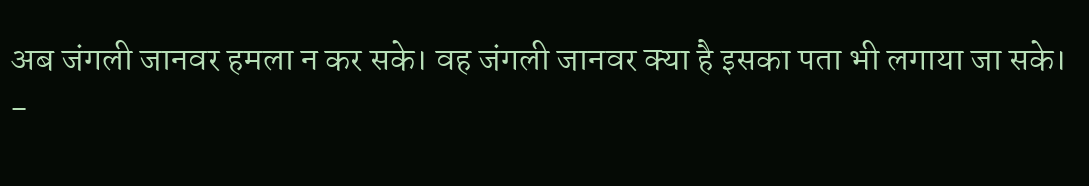अब जंगली जानवर हमला न कर सके। वह जंगली जानवर क्या है इसका पता भी लगाया जा सके।
-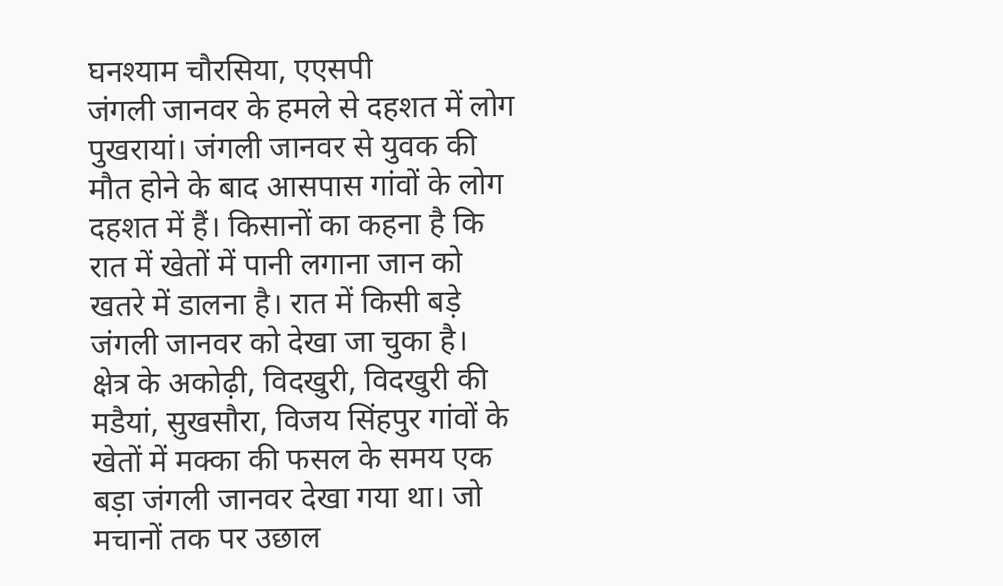घनश्याम चौरसिया, एएसपी
जंगली जानवर के हमले से दहशत में लोग
पुखरायां। जंगली जानवर से युवक की मौत होने के बाद आसपास गांवों के लोग दहशत में हैं। किसानों का कहना है कि रात में खेतों में पानी लगाना जान को खतरे में डालना है। रात में किसी बड़े जंगली जानवर को देखा जा चुका है।
क्षेत्र के अकोढ़ी, विदखुरी, विदखुरी की मडैयां, सुखसौरा, विजय सिंहपुर गांवों के खेतों में मक्का की फसल के समय एक बड़ा जंगली जानवर देखा गया था। जो मचानों तक पर उछाल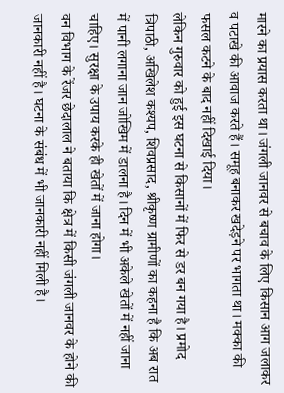मारने का प्रयास करता था। जंगली जानवर से बचाव के लिए किसान आग जलाकर व पटाखे की आवाज करते हैं। समूह बनाकर खदेड़ने पर भागता था। मक्का की फसल कटने के बाद नहीं दिखाई दिया।
लेकिन गुरुवार को हुई इस घटना से किसानों में फिर से डर बन गया है। प्रमोद त्रिपाठी, अखिलेश कश्यप, शिवप्रसाद, श्रीकृष्ण ग्रामीणों का कहना है कि अब रात में पानी लगाना जान जोखिम में डालना है। दिन में भी अकेले खेतों में नहीं जाना चाहिए। सुरक्षा के उपाय करके ही खेतों में जाना होगा।
वन विभाग के रेंजर छेदालाल ने बताया कि क्षेत्र में किसी जंगली जानवर के होने की जानकारी नहीं है। घटना के संबंध में भी जानकारी नहीं मिली है।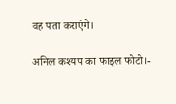वह पता कराएंगे।

अनिल कश्यप का फाइल फोटो।-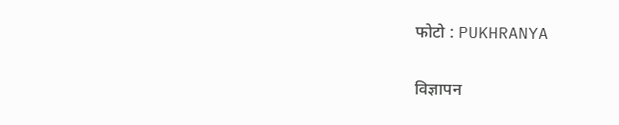फोटो : PUKHRANYA

विज्ञापन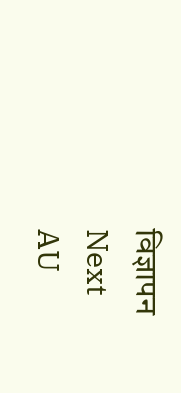विज्ञापन
Next
AU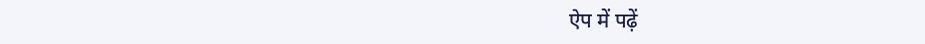ऐप में पढ़ें